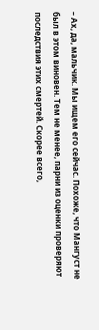– Ах, да, мальчик. Мы ищем его сейчас. Похоже, что Мангуст не был в этом виновен. Тем не менее, парни из оценки проверяют последствия этих смертей. Скорее всего,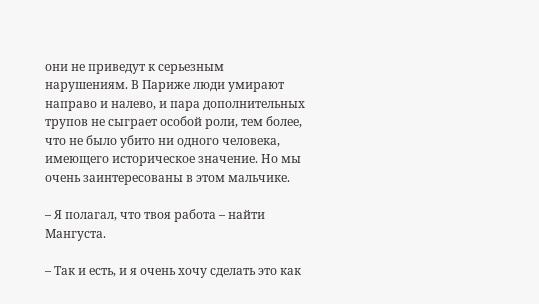они не приведут к серьезным нарушениям. В Париже люди умирают направо и налево, и пара дополнительных трупов не сыграет особой роли, тем более, что не было убито ни одного человека, имеющего историческое значение. Но мы очень заинтересованы в этом мальчике.

– Я полагал, что твоя работа – найти Мангуста.

– Так и есть, и я очень хочу сделать это как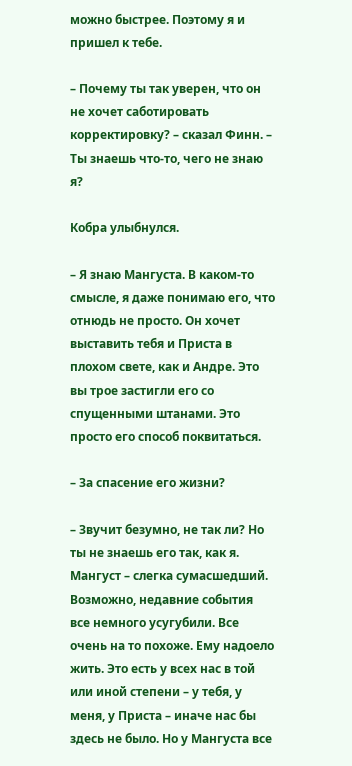можно быстрее. Поэтому я и пришел к тебе.

– Почему ты так уверен, что он не хочет саботировать корректировку? – сказал Финн. – Ты знаешь что-то, чего не знаю я?

Кобра улыбнулся.

– Я знаю Мангуста. В каком-то смысле, я даже понимаю его, что отнюдь не просто. Он хочет выставить тебя и Приста в плохом свете, как и Андре. Это вы трое застигли его со спущенными штанами. Это просто его способ поквитаться.

– За спасение его жизни?

– Звучит безумно, не так ли? Но ты не знаешь его так, как я. Мангуст – слегка сумасшедший. Возможно, недавние события все немного усугубили. Все очень на то похоже. Ему надоело жить. Это есть у всех нас в той или иной степени – у тебя, у меня, у Приста – иначе нас бы здесь не было. Но у Мангуста все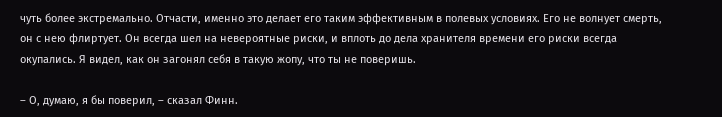чуть более экстремально. Отчасти, именно это делает его таким эффективным в полевых условиях. Его не волнует смерть, он с нею флиртует. Он всегда шел на невероятные риски, и вплоть до дела хранителя времени его риски всегда окупались. Я видел, как он загонял себя в такую жопу, что ты не поверишь.

– О, думаю, я бы поверил, – сказал Финн.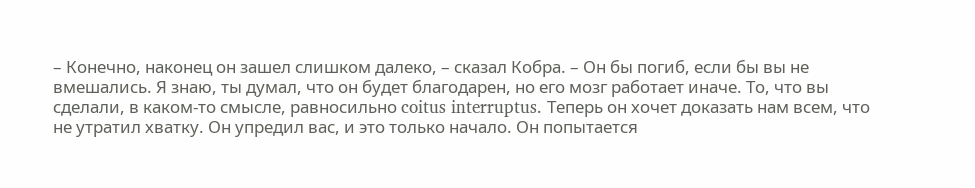– Конечно, наконец он зашел слишком далеко, – сказал Кобра. – Он бы погиб, если бы вы не вмешались. Я знаю, ты думал, что он будет благодарен, но его мозг работает иначе. То, что вы сделали, в каком-то смысле, равносильно coitus interruptus. Теперь он хочет доказать нам всем, что не утратил хватку. Он упредил вас, и это только начало. Он попытается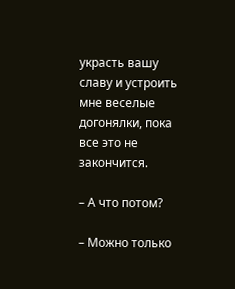украсть вашу славу и устроить мне веселые догонялки, пока все это не закончится.

– А что потом?

– Можно только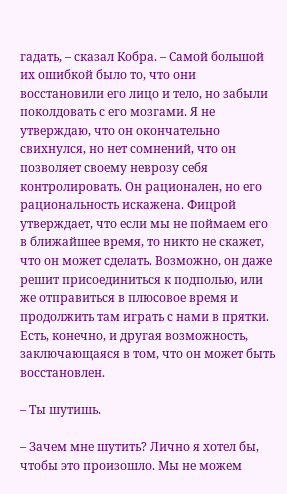гадать, – сказал Кобра. – Самой большой их ошибкой было то, что они восстановили его лицо и тело, но забыли поколдовать с его мозгами. Я не утверждаю, что он окончательно свихнулся, но нет сомнений, что он позволяет своему неврозу себя контролировать. Он рационален, но его рациональность искажена. Фицрой утверждает, что если мы не поймаем его в ближайшее время, то никто не скажет, что он может сделать. Возможно, он даже решит присоединиться к подполью, или же отправиться в плюсовое время и продолжить там играть с нами в прятки. Есть, конечно, и другая возможность, заключающаяся в том, что он может быть восстановлен.

– Ты шутишь.

– Зачем мне шутить? Лично я хотел бы, чтобы это произошло. Мы не можем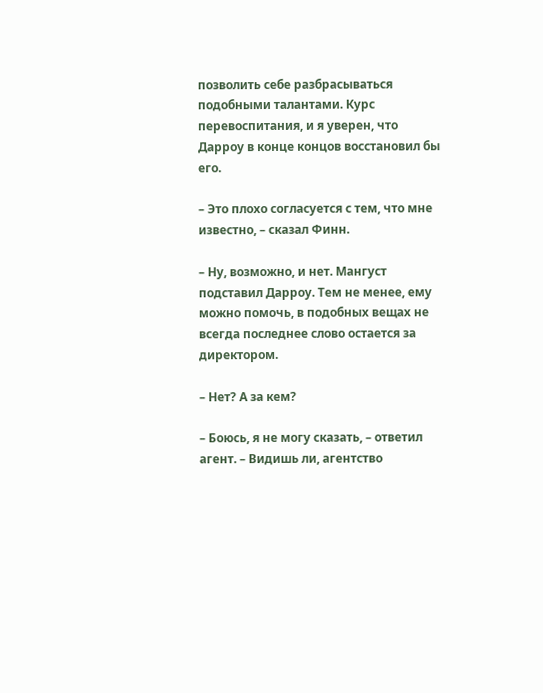позволить себе разбрасываться подобными талантами. Курс перевоспитания, и я уверен, что Дарроу в конце концов восстановил бы его.

– Это плохо согласуется с тем, что мне известно, – сказал Финн.

– Ну, возможно, и нет. Мангуст подставил Дарроу. Тем не менее, ему можно помочь, в подобных вещах не всегда последнее слово остается за директором.

– Нет? А за кем?

– Боюсь, я не могу сказать, – ответил агент. – Видишь ли, агентство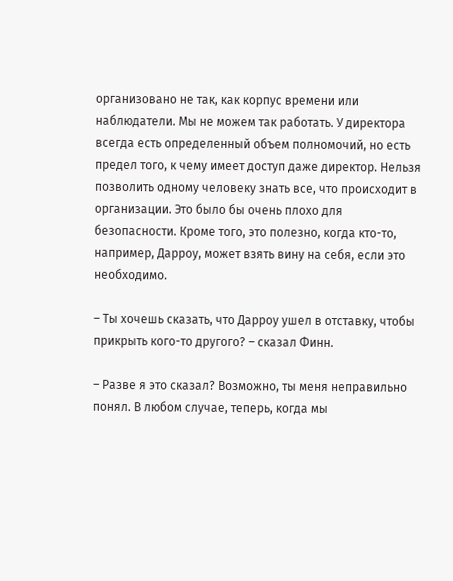организовано не так, как корпус времени или наблюдатели. Мы не можем так работать. У директора всегда есть определенный объем полномочий, но есть предел того, к чему имеет доступ даже директор. Нельзя позволить одному человеку знать все, что происходит в организации. Это было бы очень плохо для безопасности. Кроме того, это полезно, когда кто-то, например, Дарроу, может взять вину на себя, если это необходимо.

– Ты хочешь сказать, что Дарроу ушел в отставку, чтобы прикрыть кого-то другого? – сказал Финн.

– Разве я это сказал? Возможно, ты меня неправильно понял. В любом случае, теперь, когда мы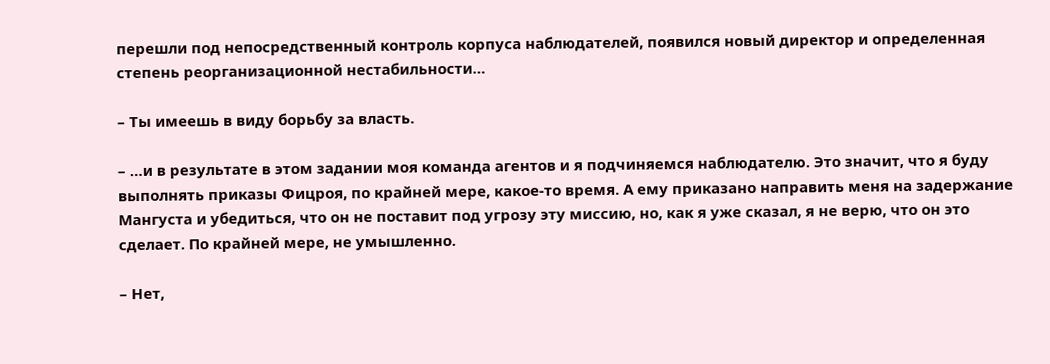перешли под непосредственный контроль корпуса наблюдателей, появился новый директор и определенная степень реорганизационной нестабильности…

– Ты имеешь в виду борьбу за власть.

– …и в результате в этом задании моя команда агентов и я подчиняемся наблюдателю. Это значит, что я буду выполнять приказы Фицроя, по крайней мере, какое-то время. А ему приказано направить меня на задержание Мангуста и убедиться, что он не поставит под угрозу эту миссию, но, как я уже сказал, я не верю, что он это сделает. По крайней мере, не умышленно.

– Нет,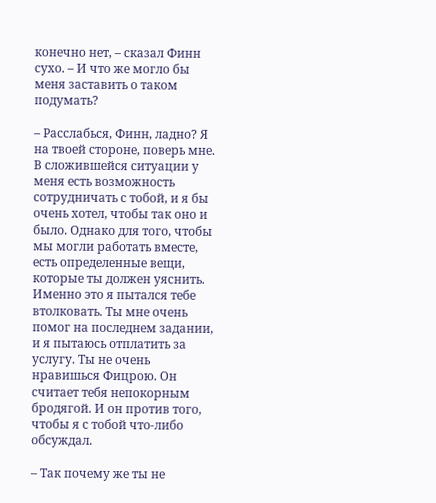конечно нет, – сказал Финн сухо. – И что же могло бы меня заставить о таком подумать?

– Расслабься, Финн, ладно? Я на твоей стороне, поверь мне. В сложившейся ситуации у меня есть возможность сотрудничать с тобой, и я бы очень хотел, чтобы так оно и было. Однако для того, чтобы мы могли работать вместе, есть определенные вещи, которые ты должен уяснить. Именно это я пытался тебе втолковать. Ты мне очень помог на последнем задании, и я пытаюсь отплатить за услугу. Ты не очень нравишься Фицрою. Он считает тебя непокорным бродягой. И он против того, чтобы я с тобой что-либо обсуждал.

– Так почему же ты не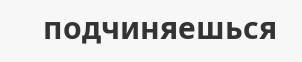подчиняешься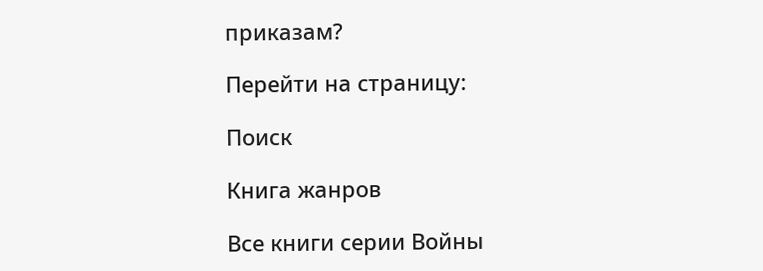приказам?

Перейти на страницу:

Поиск

Книга жанров

Все книги серии Войны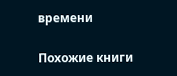времени

Похожие книги